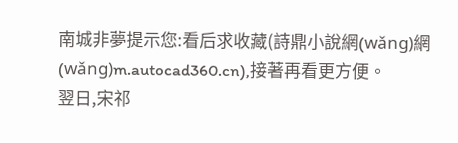南城非夢提示您:看后求收藏(詩鼎小說網(wǎng)網(wǎng)m.autocad360.cn),接著再看更方便。
翌日,宋祁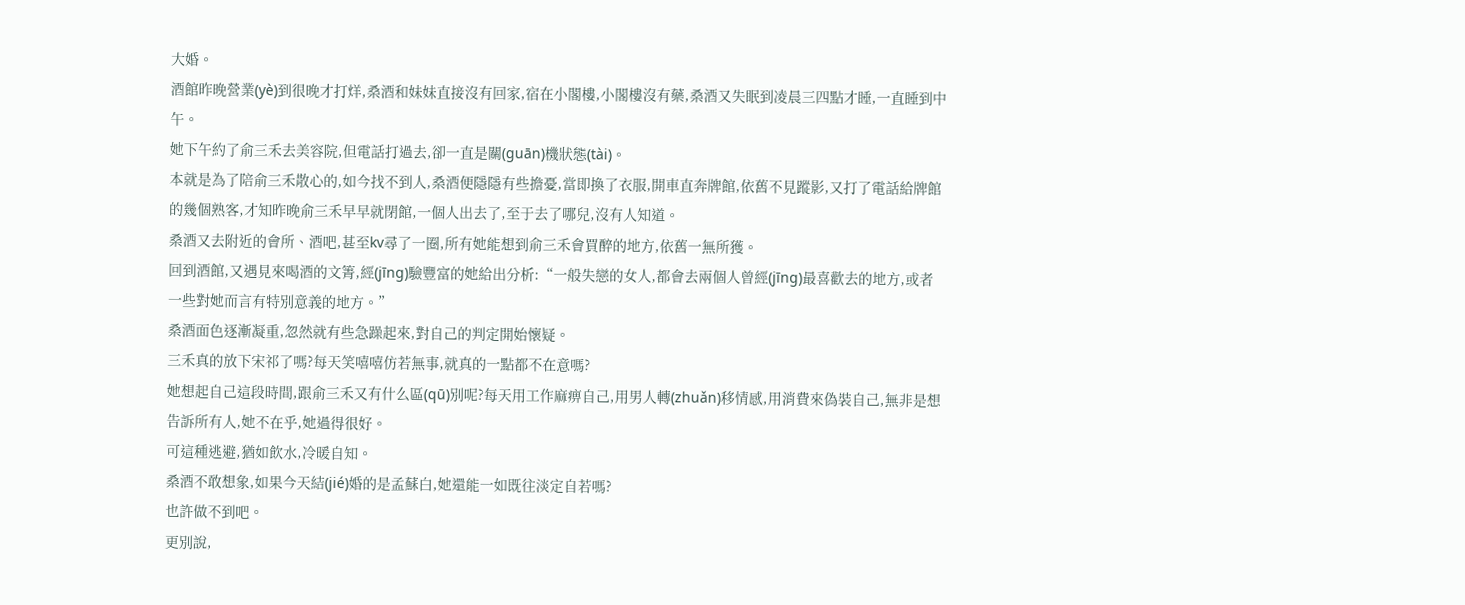大婚。
酒館昨晚營業(yè)到很晚才打烊,桑酒和妹妹直接沒有回家,宿在小閣樓,小閣樓沒有藥,桑酒又失眠到凌晨三四點才睡,一直睡到中午。
她下午約了俞三禾去美容院,但電話打過去,卻一直是關(guān)機狀態(tài)。
本就是為了陪俞三禾散心的,如今找不到人,桑酒便隱隱有些擔憂,當即換了衣服,開車直奔牌館,依舊不見蹤影,又打了電話給牌館的幾個熟客,才知昨晚俞三禾早早就閉館,一個人出去了,至于去了哪兒,沒有人知道。
桑酒又去附近的會所、酒吧,甚至kv尋了一圈,所有她能想到俞三禾會買醉的地方,依舊一無所獲。
回到酒館,又遇見來喝酒的文箐,經(jīng)驗豐富的她給出分析:“一般失戀的女人,都會去兩個人曾經(jīng)最喜歡去的地方,或者一些對她而言有特別意義的地方。”
桑酒面色逐漸凝重,忽然就有些急躁起來,對自己的判定開始懷疑。
三禾真的放下宋祁了嗎?每天笑嘻嘻仿若無事,就真的一點都不在意嗎?
她想起自己這段時間,跟俞三禾又有什么區(qū)別呢?每天用工作麻痹自己,用男人轉(zhuǎn)移情感,用消費來偽裝自己,無非是想告訴所有人,她不在乎,她過得很好。
可這種逃避,猶如飲水,冷暖自知。
桑酒不敢想象,如果今天結(jié)婚的是孟蘇白,她還能一如既往淡定自若嗎?
也許做不到吧。
更別說,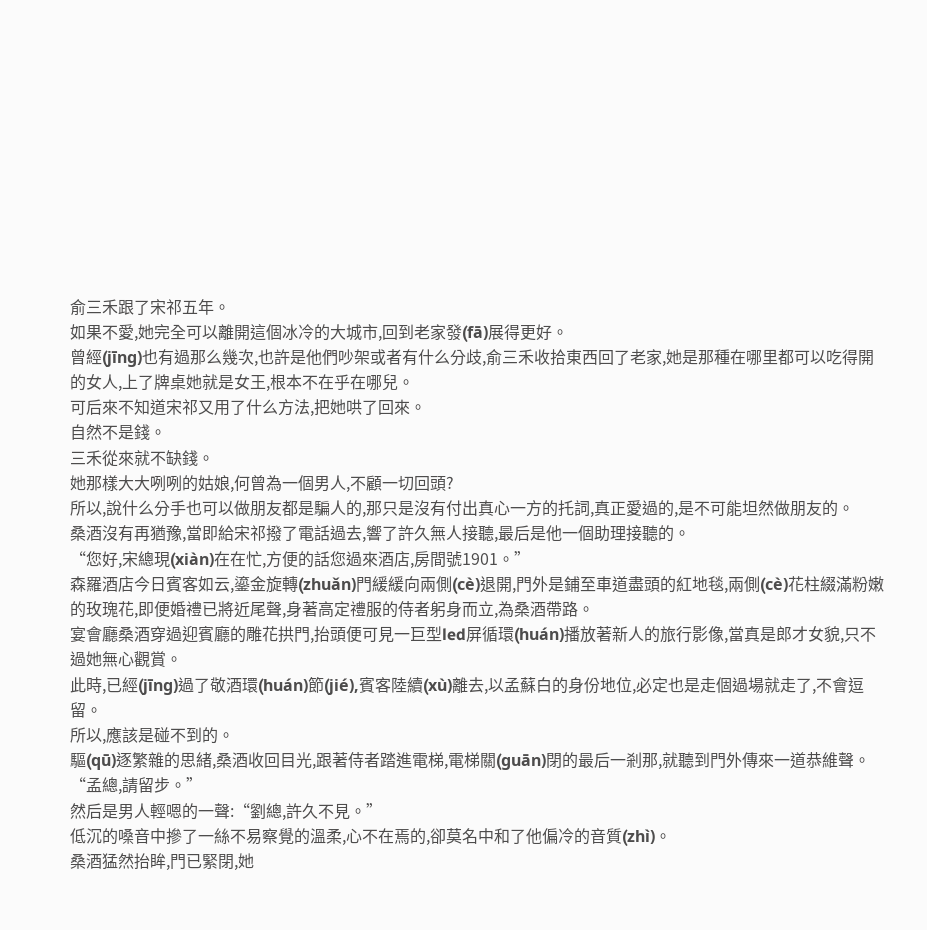俞三禾跟了宋祁五年。
如果不愛,她完全可以離開這個冰冷的大城市,回到老家發(fā)展得更好。
曾經(jīng)也有過那么幾次,也許是他們吵架或者有什么分歧,俞三禾收拾東西回了老家,她是那種在哪里都可以吃得開的女人,上了牌桌她就是女王,根本不在乎在哪兒。
可后來不知道宋祁又用了什么方法,把她哄了回來。
自然不是錢。
三禾從來就不缺錢。
她那樣大大咧咧的姑娘,何曾為一個男人,不顧一切回頭?
所以,說什么分手也可以做朋友都是騙人的,那只是沒有付出真心一方的托詞,真正愛過的,是不可能坦然做朋友的。
桑酒沒有再猶豫,當即給宋祁撥了電話過去,響了許久無人接聽,最后是他一個助理接聽的。
“您好,宋總現(xiàn)在在忙,方便的話您過來酒店,房間號1901。”
森羅酒店今日賓客如云,鎏金旋轉(zhuǎn)門緩緩向兩側(cè)退開,門外是鋪至車道盡頭的紅地毯,兩側(cè)花柱綴滿粉嫩的玫瑰花,即便婚禮已將近尾聲,身著高定禮服的侍者躬身而立,為桑酒帶路。
宴會廳桑酒穿過迎賓廳的雕花拱門,抬頭便可見一巨型led屏循環(huán)播放著新人的旅行影像,當真是郎才女貌,只不過她無心觀賞。
此時,已經(jīng)過了敬酒環(huán)節(jié),賓客陸續(xù)離去,以孟蘇白的身份地位,必定也是走個過場就走了,不會逗留。
所以,應該是碰不到的。
驅(qū)逐繁雜的思緒,桑酒收回目光,跟著侍者踏進電梯,電梯關(guān)閉的最后一剎那,就聽到門外傳來一道恭維聲。
“孟總,請留步。”
然后是男人輕嗯的一聲:“劉總,許久不見。”
低沉的嗓音中摻了一絲不易察覺的溫柔,心不在焉的,卻莫名中和了他偏冷的音質(zhì)。
桑酒猛然抬眸,門已緊閉,她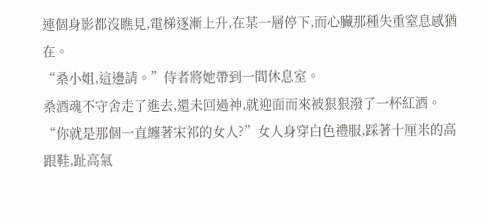連個身影都沒瞧見,電梯逐漸上升,在某一層停下,而心臟那種失重窒息感猶在。
“桑小姐,這邊請。”侍者將她帶到一間休息室。
桑酒魂不守舍走了進去,還未回過神,就迎面而來被狠狠潑了一杯紅酒。
“你就是那個一直纏著宋祁的女人?”女人身穿白色禮服,踩著十厘米的高跟鞋,趾高氣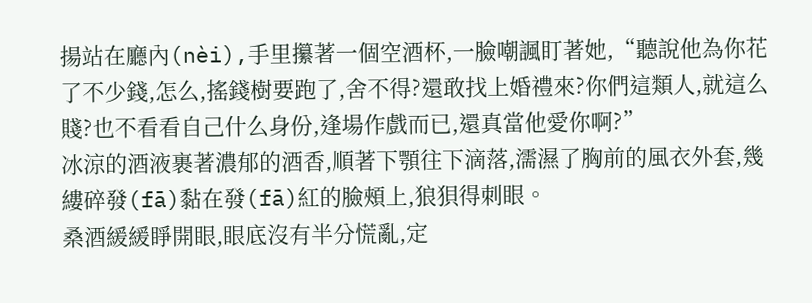揚站在廳內(nèi),手里攥著一個空酒杯,一臉嘲諷盯著她,“聽說他為你花了不少錢,怎么,搖錢樹要跑了,舍不得?還敢找上婚禮來?你們這類人,就這么賤?也不看看自己什么身份,逢場作戲而已,還真當他愛你啊?”
冰涼的酒液裹著濃郁的酒香,順著下顎往下滴落,濡濕了胸前的風衣外套,幾縷碎發(fā)黏在發(fā)紅的臉頰上,狼狽得刺眼。
桑酒緩緩睜開眼,眼底沒有半分慌亂,定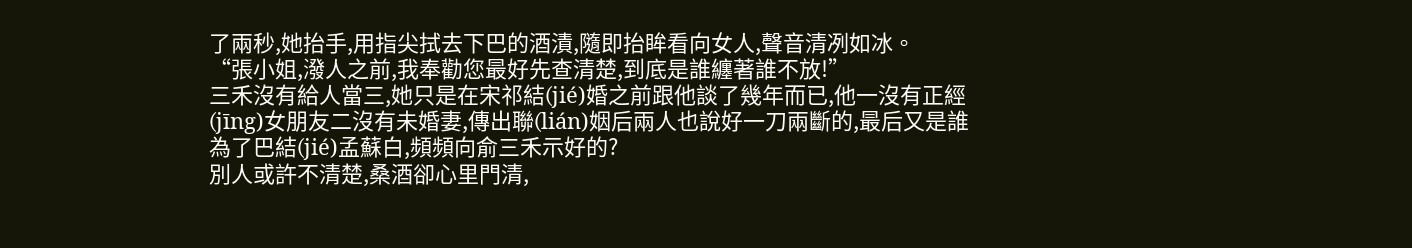了兩秒,她抬手,用指尖拭去下巴的酒漬,隨即抬眸看向女人,聲音清冽如冰。
“張小姐,潑人之前,我奉勸您最好先查清楚,到底是誰纏著誰不放!”
三禾沒有給人當三,她只是在宋祁結(jié)婚之前跟他談了幾年而已,他一沒有正經(jīng)女朋友二沒有未婚妻,傳出聯(lián)姻后兩人也說好一刀兩斷的,最后又是誰為了巴結(jié)孟蘇白,頻頻向俞三禾示好的?
別人或許不清楚,桑酒卻心里門清,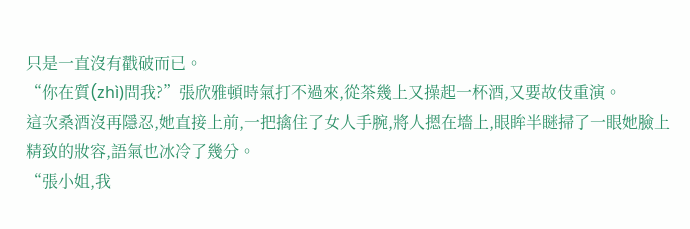只是一直沒有戳破而已。
“你在質(zhì)問我?”張欣雅頓時氣打不過來,從茶幾上又操起一杯酒,又要故伎重演。
這次桑酒沒再隱忍,她直接上前,一把擒住了女人手腕,將人摁在墻上,眼眸半瞇掃了一眼她臉上精致的妝容,語氣也冰冷了幾分。
“張小姐,我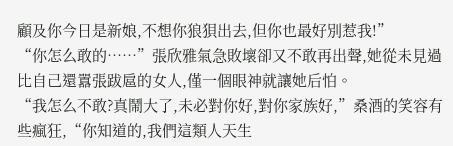顧及你今日是新娘,不想你狼狽出去,但你也最好別惹我!”
“你怎么敢的……”張欣雅氣急敗壞卻又不敢再出聲,她從未見過比自己還囂張跋扈的女人,僅一個眼神就讓她后怕。
“我怎么不敢?真鬧大了,未必對你好,對你家族好,”桑酒的笑容有些瘋狂,“你知道的,我們這類人天生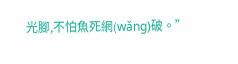光腳,不怕魚死網(wǎng)破。”